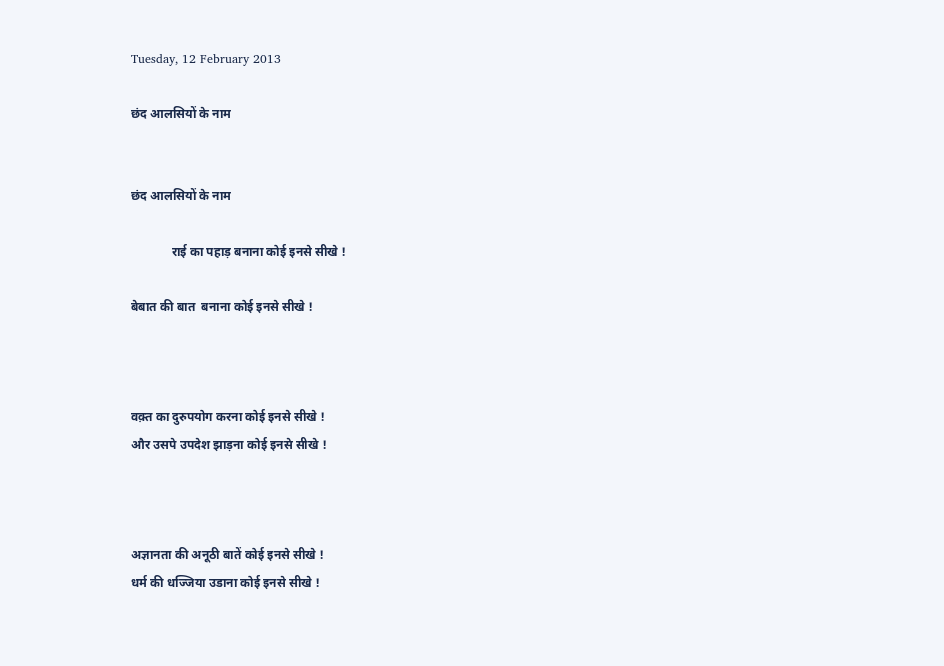Tuesday, 12 February 2013

छंद आलसियों के नाम


छंद आलसियों के नाम

             राई का पहाड़ बनाना कोई इनसे सीखे !

बेबात की बात  बनाना कोई इनसे सीखे !



वक़्त का दुरुपयोग करना कोई इनसे सीखे !
और उसपे उपदेश झाड़ना कोई इनसे सीखे !



अज्ञानता की अनूठी बातें कोई इनसे सीखे !
धर्म की धज्जिया उडाना कोई इनसे सीखे !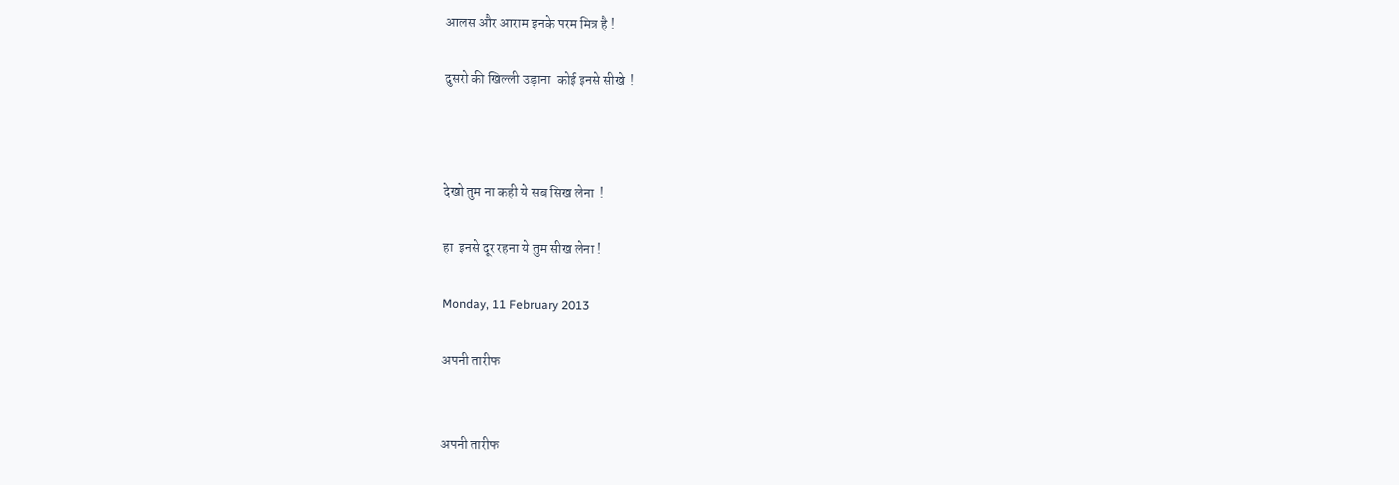आलस और आराम इनके परम मित्र है !

दुसरो की खिल्ली उड़ाना  कोई इनसे सीखे  !



देखो तुम ना कही ये सब सिख लेना  !

हा  इनसे दूर रहना ये तुम सीख लेना !

Monday, 11 February 2013

अपनी तारीफ


अपनी तारीफ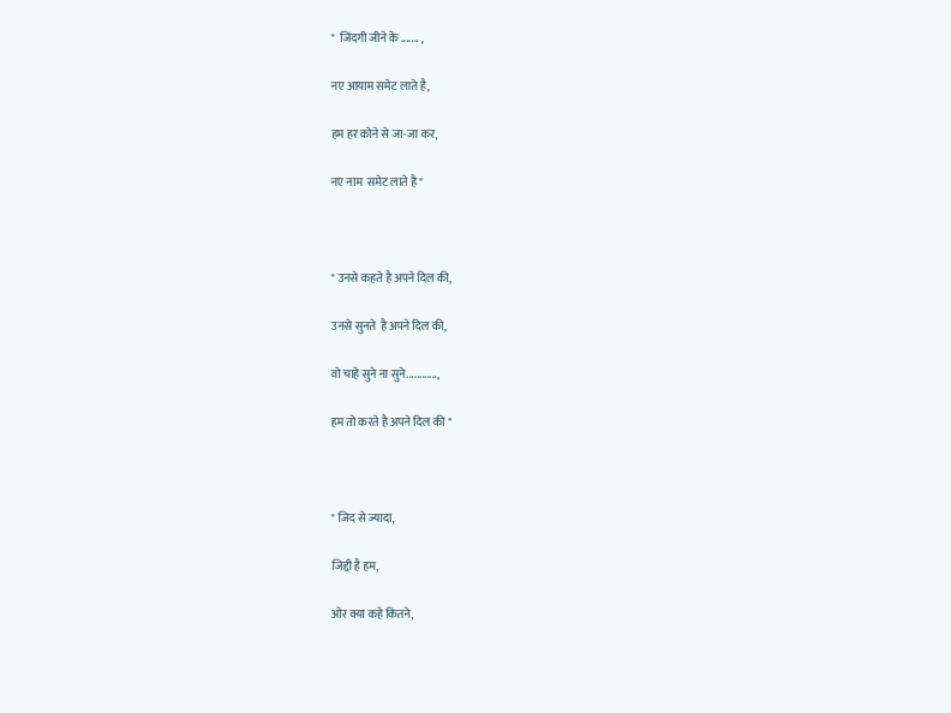"  जिंदगी जीने के ....... ,

नए आयाम समेट लाते है,

हम हर कोने से जा-जा कर,

नए नाम  समेट लाते है "



" उनसे कहते है अपने दिल की,

उनसे सुनते  है अपने दिल की,

वो चाहे सुने ना सुने............,

हम तो करते है अपने दिल की "



" जिद से ज्यादा,

जिद्दी है हम,

ओर क्या कहे कितने,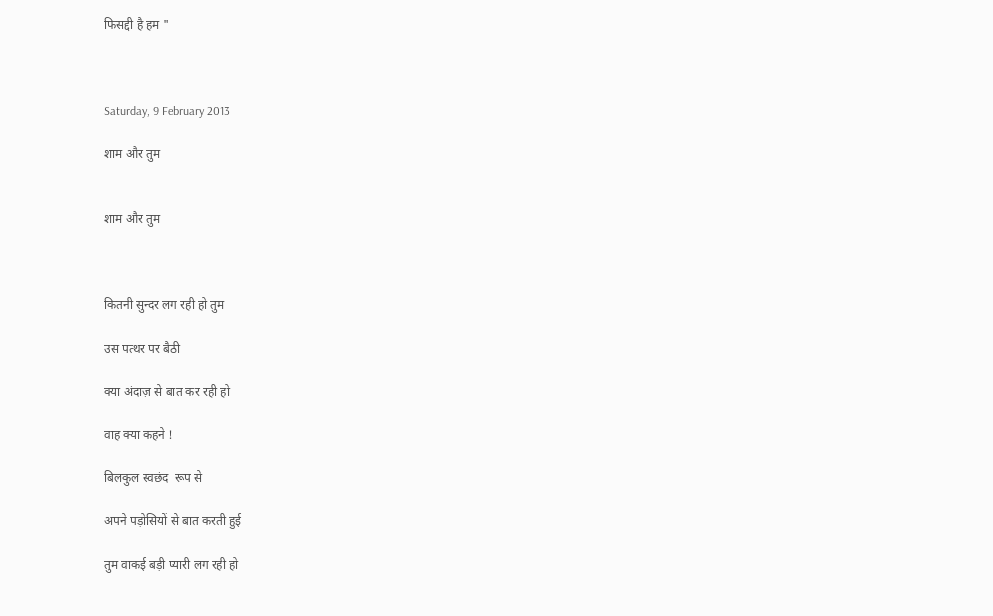फिसद्दी है हम "



Saturday, 9 February 2013

शाम और तुम


शाम और तुम



कितनी सुन्दर लग रही हो तुम

उस पत्थर पर बैठी

क्या अंदाज़ से बात कर रही हो

वाह क्या कहने !

बिलकुल स्वछंद  रूप से

अपने पड़ोसियों से बात करती हुई

तुम वाकई बड़ी प्यारी लग रही हो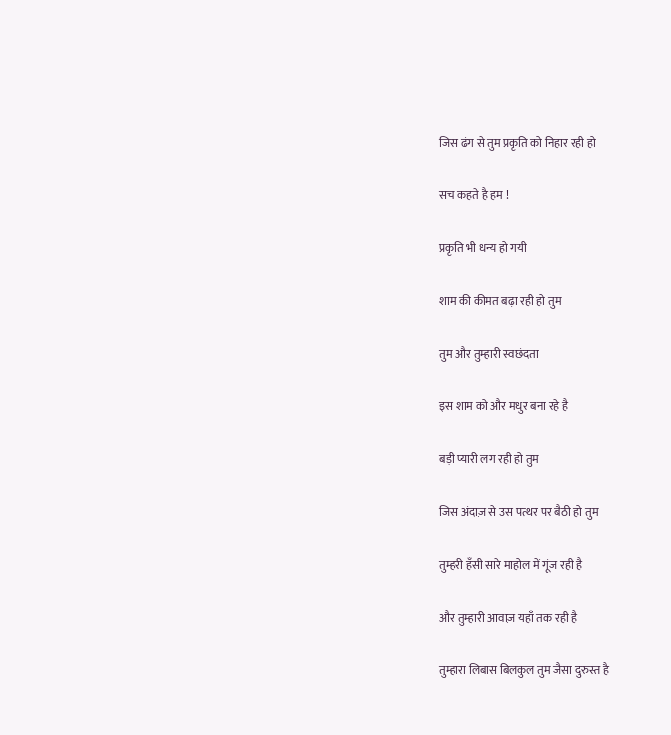जिस ढंग से तुम प्रकृति को निहार रही हो

सच कहते है हम !

प्रकृति भी धन्य हो गयी

शाम की कीमत बढ़ा रही हो तुम

तुम और तुम्हारी स्वछंदता

इस शाम को और मधुर बना रहे है

बड़ी प्यारी लग रही हो तुम

जिस अंदाज़ से उस पत्थर पर बैठी हो तुम

तुम्हरी हँसी सारे माहोल में गूंज रही है

और तुम्हारी आवाज़ यहाँ तक रही है

तुम्हारा लिबास बिलकुल तुम जैसा दुरुस्त है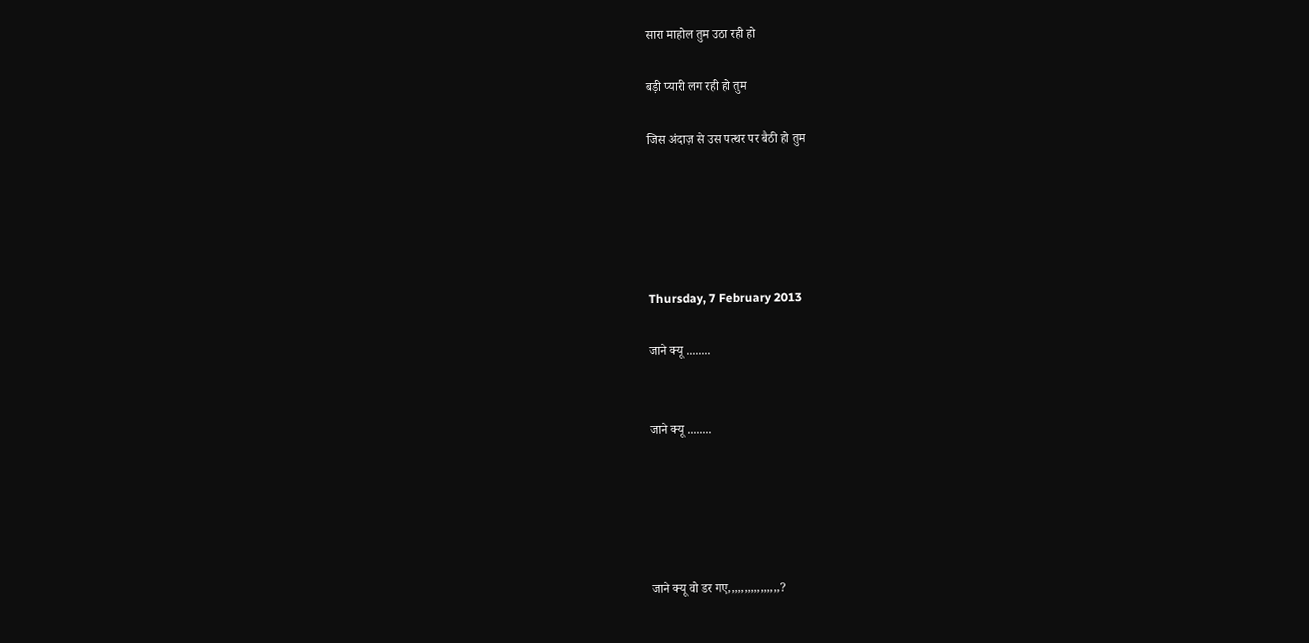सारा माहोल तुम उठा रही हो

बड़ी प्यारी लग रही हो तुम

जिस अंदाज़ से उस पत्थर पर बैठी हो तुम





Thursday, 7 February 2013

जाने क्यू ........


जाने क्यू ........





जाने क्यू वो डर गए,,,,,,,,,,,,,,,,?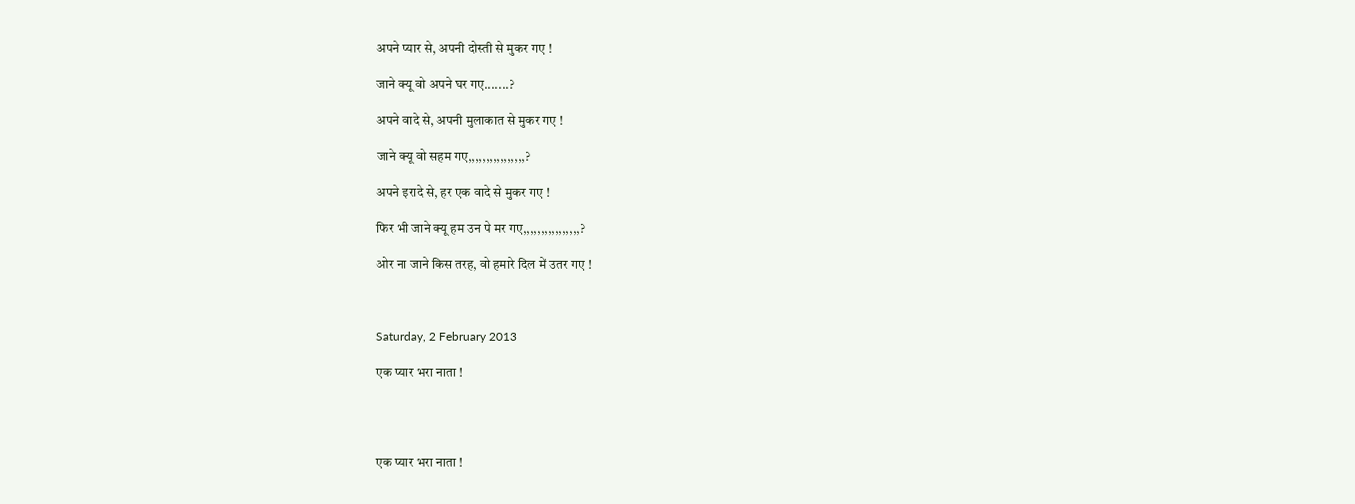अपने प्यार से, अपनी दोस्ती से मुकर गए !

जाने क्यू वो अपने घर गए.......?

अपने वादे से, अपनी मुलाकात से मुकर गए !

जाने क्यू वो सहम गए,,,,,,,,,,,,,,,,?

अपने इरादे से, हर एक वादे से मुकर गए !

फिर भी जाने क्यू हम उन पे मर गए,,,,,,,,,,,,,,,,?

ओर ना जाने किस तरह, वो हमारे दिल में उतर गए !



Saturday, 2 February 2013

एक प्यार भरा नाता !




एक प्यार भरा नाता !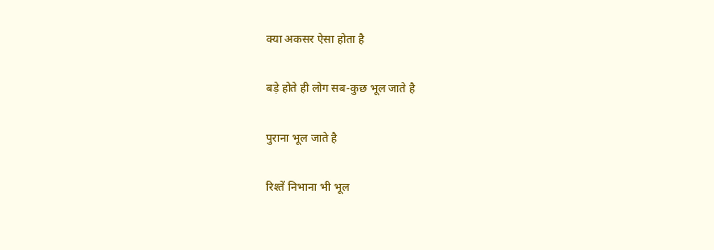क्या अकसर ऐसा होता है

बड़े होते ही लोग सब-कुछ भूल जाते है

पुराना भूल जाते है

रिश्तें निभाना भी भूल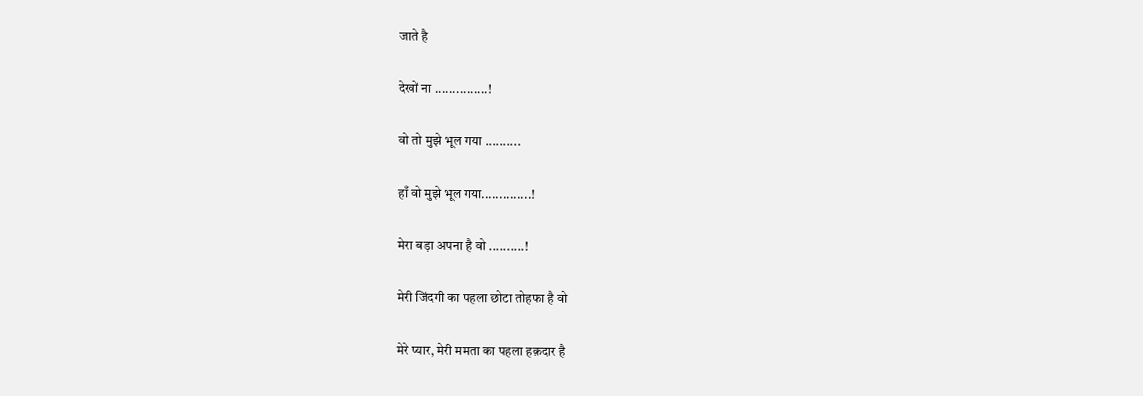जाते है

देखों ना ...............!

वो तो मुझे भूल गया ..........

हाँ वो मुझे भूल गया..............!

मेरा बड़ा अपना है वो ..........!

मेरी जिंदगी का पहला छोटा तोहफा है वो

मेरे प्यार, मेरी ममता का पहला हक़दार है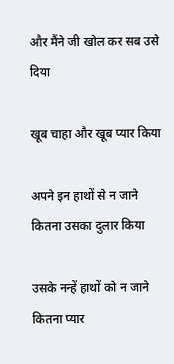और मैंने जी खोल कर सब उसे दिया

खूब चाहा और खूब प्यार किया

अपने इन हाथों से न जाने कितना उसका दुलार किया

उसके नन्हें हाथों को न जाने कितना प्यार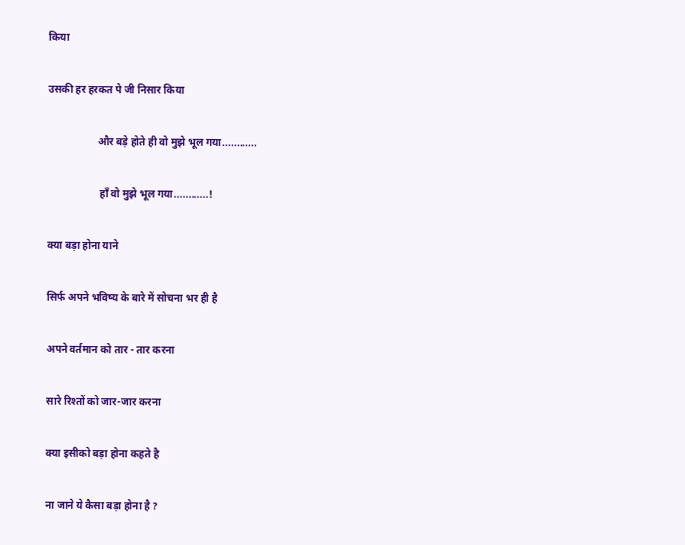किया

उसकी हर हरकत पे जी निसार किया

                   और बड़े होते ही वो मुझे भूल गया............

                    हाँ वो मुझे भूल गया............!

क्या बड़ा होना याने

सिर्फ अपने भविष्य के बारे में सोचना भर ही है

अपने वर्तमान को तार - तार करना

सारे रिश्तों को जार-जार करना

क्या इसीको बड़ा होना कहते है

ना जाने ये कैसा बड़ा होना है ?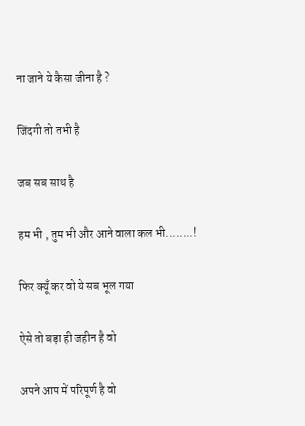ना जाने ये कैसा जीना है ?

जिंदगी तो तभी है

जब सब साथ है

हम भी , तुम भी और आने वाला कल भी........!

फिर क्यूँ कर वो ये सब भूल गया

ऐसे तो बड़ा ही जहीन है वो

अपने आप में परिपूर्ण है वो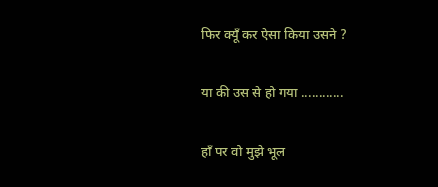फिर क्यूँ कर ऐसा किया उसने ?

या की उस से हो गया ............

हाँ पर वो मुझे भूल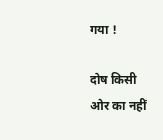गया !

दोष किसी ओर का नहीं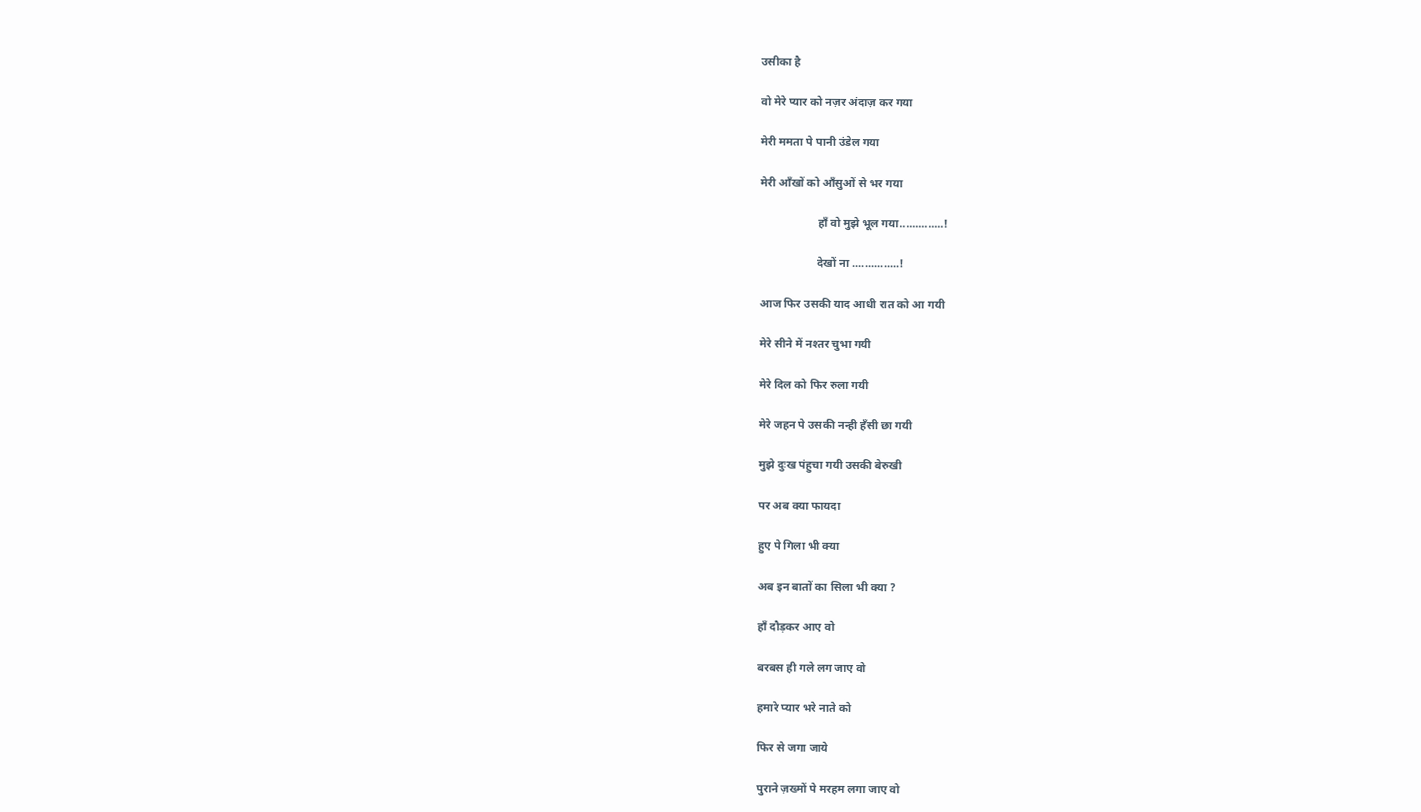उसीका है

वो मेरे प्यार को नज़र अंदाज़ कर गया

मेरी ममता पे पानी उंडेल गया

मेरी आँखों को आँसुओं से भर गया

                    हाँ वो मुझे भूल गया..............!

                    देखों ना ...............!

आज फिर उसकी याद आधी रात को आ गयी

मेरे सीने में नश्तर चुभा गयी

मेरे दिल को फिर रुला गयी

मेरे जहन पे उसकी नन्ही हँसी छा गयी

मुझे दुःख पंहुचा गयी उसकी बेरुखी

पर अब क्या फायदा

हुए पे गिला भी क्या

अब इन बातों का सिला भी क्या ?

हाँ दौड़कर आए वो

बरबस ही गले लग जाए वो

हमारे प्यार भरे नाते को

फिर से जगा जाये

पुराने ज़ख्मों पे मरहम लगा जाए वो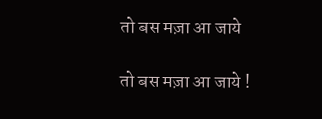तो बस मज़ा आ जाये

तो बस मज़ा आ जाये !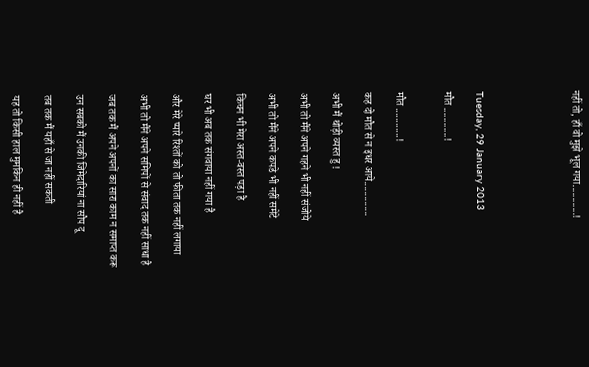नहीं तो, हाँ वो मुझे भूल गया............!





Tuesday, 29 January 2013

मौत ............!


मौत ............!

कह दो मौत से न इधर आये..............

अभी मैं थोड़ी व्यस्त हु !

अभी तो मैंने अपने गहने भी नहीं संजोये

अभी तो मैंने अपने कपडे भी नहीं समेटे

किचन भी मेरा अस्त-वस्त पड़ा है

घर भी अब तक संगवाया नहीं गया है

और मेरे प्यारे रिश्तों को तो फीता तक नहीं लगाया

अभी तो मैंने अपने समिपों से संवाद तक नहीं साधा है

जब तक मैं अपने अपनों का सारा काम न समाप्त करू

उन सबको मैं उनकी जिमेदारियां ना सौप दू

तब तक मैं यहाँ से जा नहीं सकती

यह तो किसी हाल मुमकिन ही नहीं है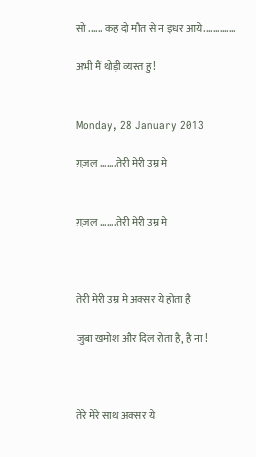सो ...... कह दो मौत से न इधर आये..............

अभी मैं थोड़ी व्यस्त हु !


Monday, 28 January 2013

ग़ज़ल .......तेरी मेरी उम्र मे


ग़ज़ल .......तेरी मेरी उम्र मे



तेरी मेरी उम्र मे अक्सर ये होता है

जुबा खमोश और दिल रोता है, है ना !



तेरे मेरे साथ अक्सर ये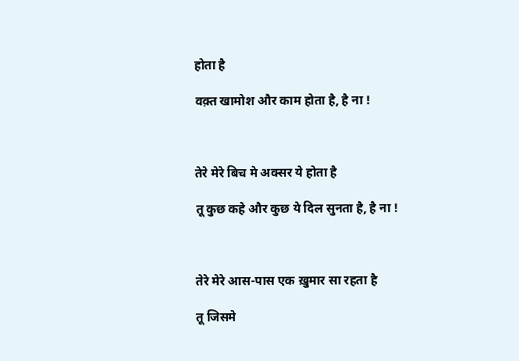होता है

वक़्त खामोश और काम होता है, है ना !



तेरे मेरे बिच मे अक्सर ये होता है

तू कुछ कहे और कुछ ये दिल सुनता है, है ना !



तेरे मेरे आस-पास एक ख़ुमार सा रहता है

तू जिसमे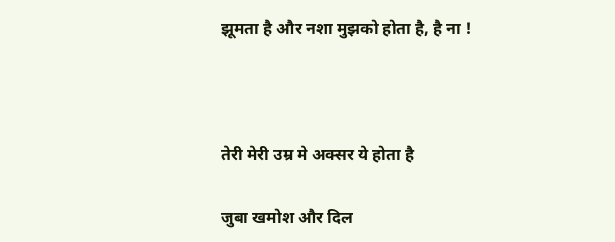झूमता है और नशा मुझको होता है, है ना !



तेरी मेरी उम्र मे अक्सर ये होता है

जुबा खमोश और दिल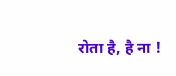रोता है, है ना !